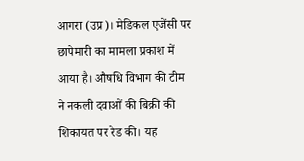आगरा (उप्र)। मेडिकल एजेंसी पर छापेमारी का मामला प्रकाश में आया है। औषधि विभाग की टीम ने नकली दवाओं की बिक्री की शिकायत पर रेड की। यह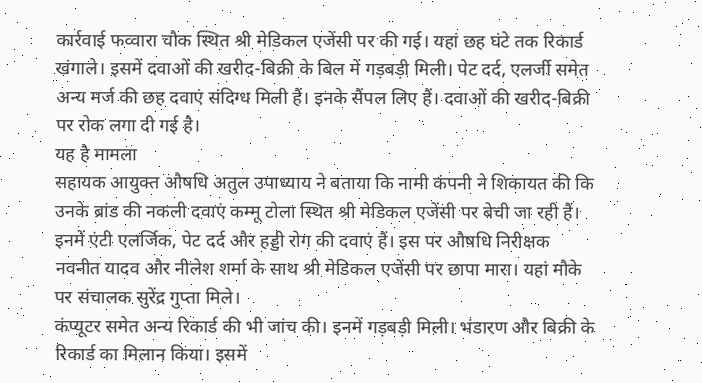कार्रवाई फव्वारा चौक स्थित श्री मेडिकल एजेंसी पर की गई। यहां छह घंटे तक रिकार्ड खंगाले। इसमें दवाओं की खरीद-बिक्री के बिल में गड़बड़ी मिली। पेट दर्द, एलर्जी समेत अन्य मर्ज की छह दवाएं संदिग्ध मिली हैं। इनके सैंपल लिए हैं। दवाओं की खरीद-बिक्री पर रोक लगा दी गई है।
यह है मामला
सहायक आयुक्त औषधि अतुल उपाध्याय ने बताया कि नामी कंपनी ने शिकायत की कि उनके ब्रांड की नकली दवाएं कम्मू टोला स्थित श्री मेडिकल एजेंसी पर बेची जा रही हैं। इनमें एंटी एलर्जिक, पेट दर्द और हड्डी रोग की दवाएं हैं। इस पर औषधि निरीक्षक नवनीत यादव और नीलेश शर्मा के साथ श्री मेडिकल एजेंसी पर छापा मारा। यहां मौके पर संचालक सुरेंद्र गुप्ता मिले।
कंप्यूटर समेत अन्य रिकार्ड की भी जांच की। इनमें गड़बड़ी मिली। भंडारण और बिक्री के रिकार्ड का मिलान किया। इसमें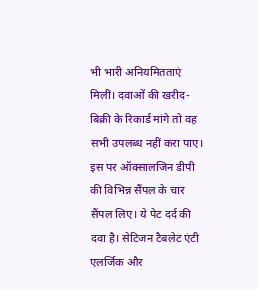भी भारी अनियमितताएं मिलीं। दवाओं की खरीद-बिक्री के रिकार्ड मांगे तो वह सभी उपलब्ध नहीं करा पाए। इस पर ऑक्सालजिन डीपी की विभिन्न सैंपल के चार सैंपल लिए। ये पेट दर्द की दवा है। सेटिजन टैबलेट एंटी एलर्जिक और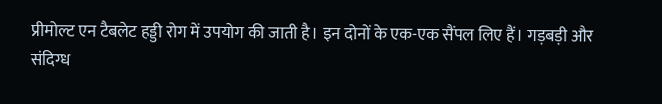प्रीमोल्ट एन टैबलेट हड्डी रोग में उपयोग की जाती है। इन दोनों के एक-एक सैंपल लिए हैं। गड़बड़ी और संदिग्ध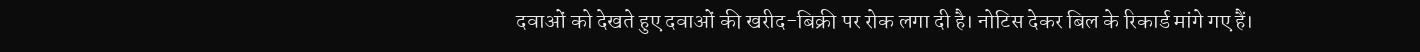दवाओं को देखते हुए दवाओं की खरीद-बिक्री पर रोक लगा दी है। नोटिस देकर बिल के रिकार्ड मांगे गए हैं।